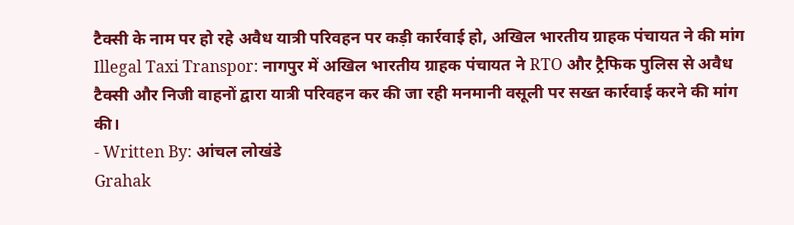टैक्सी के नाम पर हो रहे अवैध यात्री परिवहन पर कड़ी कार्रवाई हो, अखिल भारतीय ग्राहक पंचायत ने की मांग
Illegal Taxi Transpor: नागपुर में अखिल भारतीय ग्राहक पंचायत ने RTO और ट्रैफिक पुलिस से अवैध टैक्सी और निजी वाहनों द्वारा यात्री परिवहन कर की जा रही मनमानी वसूली पर सख्त कार्रवाई करने की मांग की।
- Written By: आंचल लोखंडे
Grahak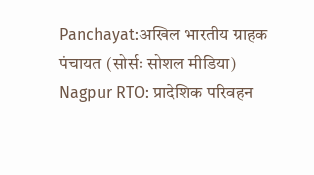Panchayat:अखिल भारतीय ग्राहक पंचायत (सोर्सः सोशल मीडिया)
Nagpur RTO: प्रादेशिक परिवहन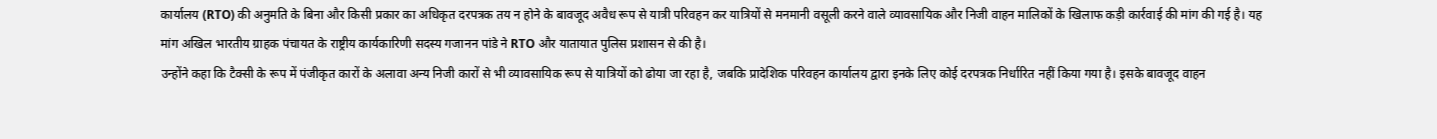कार्यालय (RTO) की अनुमति के बिना और किसी प्रकार का अधिकृत दरपत्रक तय न होने के बावजूद अवैध रूप से यात्री परिवहन कर यात्रियों से मनमानी वसूली करने वाले व्यावसायिक और निजी वाहन मालिकों के खिलाफ कड़ी कार्रवाई की मांग की गई है। यह मांग अखिल भारतीय ग्राहक पंचायत के राष्ट्रीय कार्यकारिणी सदस्य गजानन पांडे ने RTO और यातायात पुलिस प्रशासन से की है।
उन्होंने कहा कि टैक्सी के रूप में पंजीकृत कारों के अलावा अन्य निजी कारों से भी व्यावसायिक रूप से यात्रियों को ढोया जा रहा है, जबकि प्रादेशिक परिवहन कार्यालय द्वारा इनके लिए कोई दरपत्रक निर्धारित नहीं किया गया है। इसके बावजूद वाहन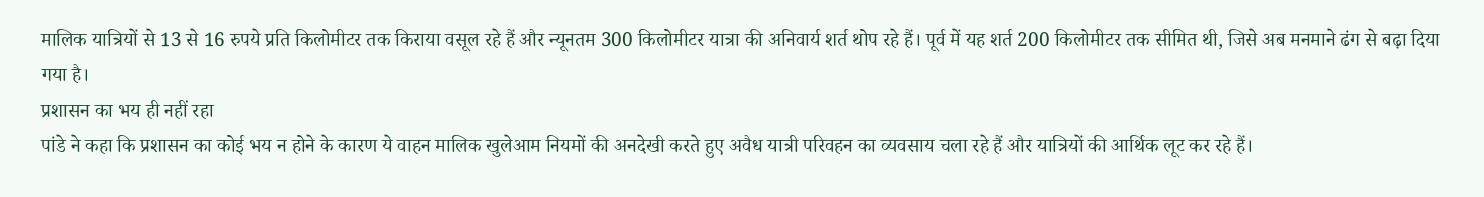मालिक यात्रियों से 13 से 16 रुपये प्रति किलोमीटर तक किराया वसूल रहे हैं और न्यूनतम 300 किलोमीटर यात्रा की अनिवार्य शर्त थोप रहे हैं। पूर्व में यह शर्त 200 किलोमीटर तक सीमित थी, जिसे अब मनमाने ढंग से बढ़ा दिया गया है।
प्रशासन का भय ही नहीं रहा
पांडे ने कहा कि प्रशासन का कोई भय न होने के कारण ये वाहन मालिक खुलेआम नियमों की अनदेखी करते हुए अवैध यात्री परिवहन का व्यवसाय चला रहे हैं और यात्रियों की आर्थिक लूट कर रहे हैं।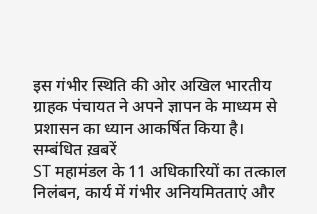इस गंभीर स्थिति की ओर अखिल भारतीय ग्राहक पंचायत ने अपने ज्ञापन के माध्यम से प्रशासन का ध्यान आकर्षित किया है।
सम्बंधित ख़बरें
ST महामंडल के 11 अधिकारियों का तत्काल निलंबन, कार्य में गंभीर अनियमितताएं और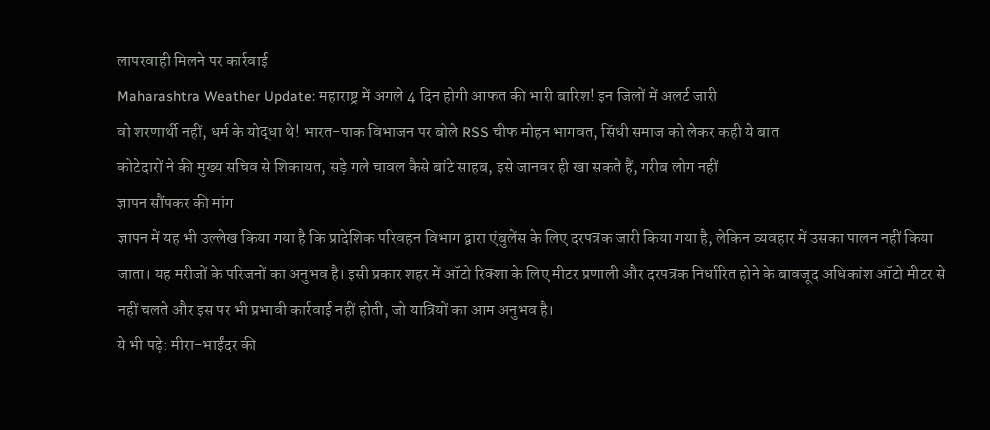लापरवाही मिलने पर कार्रवाई
Maharashtra Weather Update: महाराष्ट्र में अगले 4 दिन होगी आफत की भारी बारिश! इन जिलों में अलर्ट जारी
वो शरणार्थी नहीं, धर्म के योद्धा थे! भारत-पाक विभाजन पर बोले RSS चीफ मोहन भागवत, सिंधी समाज को लेकर कही ये बात
कोटेदारों ने की मुख्य सचिव से शिकायत, सड़े गले चावल कैसे बांटे साहब, इसे जानवर ही खा सकते हैं, गरीब लोग नहीं
ज्ञापन सौंपकर की मांग
ज्ञापन में यह भी उल्लेख किया गया है कि प्रादेशिक परिवहन विभाग द्वारा एंबुलेंस के लिए दरपत्रक जारी किया गया है, लेकिन व्यवहार में उसका पालन नहीं किया जाता। यह मरीजों के परिजनों का अनुभव है। इसी प्रकार शहर में ऑटो रिक्शा के लिए मीटर प्रणाली और दरपत्रक निर्धारित होने के बावजूद अधिकांश ऑटो मीटर से नहीं चलते और इस पर भी प्रभावी कार्रवाई नहीं होती, जो यात्रियों का आम अनुभव है।
ये भी पढ़े: मीरा-भाईंदर की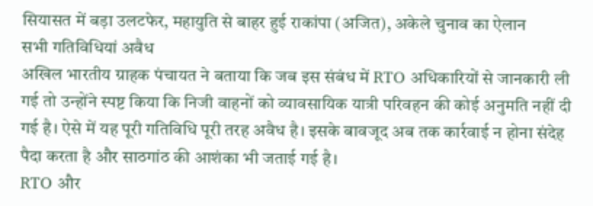सियासत में बड़ा उलटफेर, महायुति से बाहर हुई राकांपा (अजित), अकेले चुनाव का ऐलान
सभी गतिविधियां अवैध
अखिल भारतीय ग्राहक पंचायत ने बताया कि जब इस संबंध में RTO अधिकारियों से जानकारी ली गई तो उन्होंने स्पष्ट किया कि निजी वाहनों को व्यावसायिक यात्री परिवहन की कोई अनुमति नहीं दी गई है। ऐसे में यह पूरी गतिविधि पूरी तरह अवैध है। इसके बावजूद अब तक कार्रवाई न होना संदेह पैदा करता है और साठगांठ की आशंका भी जताई गई है।
RTO और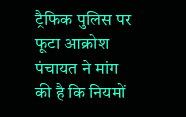ट्रैफिक पुलिस पर फूटा आक्रोश
पंचायत ने मांग की है कि नियमों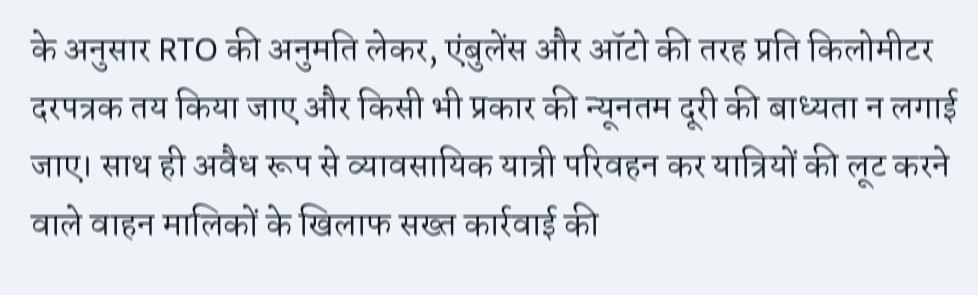के अनुसार RTO की अनुमति लेकर, एंबुलेंस और ऑटो की तरह प्रति किलोमीटर दरपत्रक तय किया जाए और किसी भी प्रकार की न्यूनतम दूरी की बाध्यता न लगाई जाए। साथ ही अवैध रूप से व्यावसायिक यात्री परिवहन कर यात्रियों की लूट करने वाले वाहन मालिकों के खिलाफ सख्त कार्रवाई की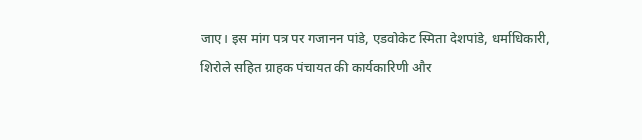जाए। इस मांग पत्र पर गजानन पांडे, एडवोकेट स्मिता देशपांडे, धर्माधिकारी, शिरोले सहित ग्राहक पंचायत की कार्यकारिणी और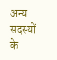अन्य सदस्यों के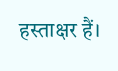हस्ताक्षर हैं।